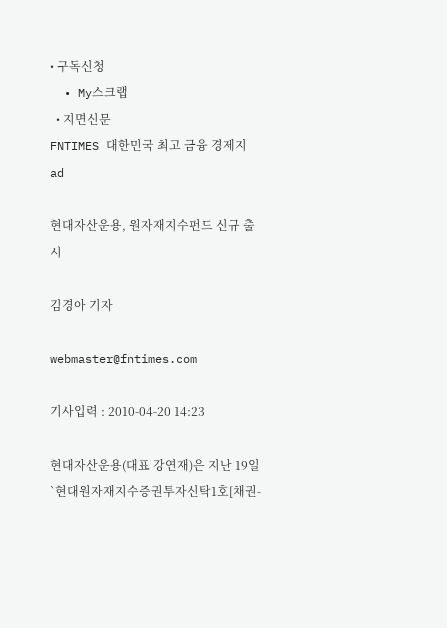• 구독신청
  • My스크랩
  • 지면신문
FNTIMES 대한민국 최고 금융 경제지
ad

현대자산운용, 원자재지수펀드 신규 출시

김경아 기자

webmaster@fntimes.com

기사입력 : 2010-04-20 14:23

현대자산운용(대표 강연재)은 지난 19일 `현대원자재지수증권투자신탁1호[채권-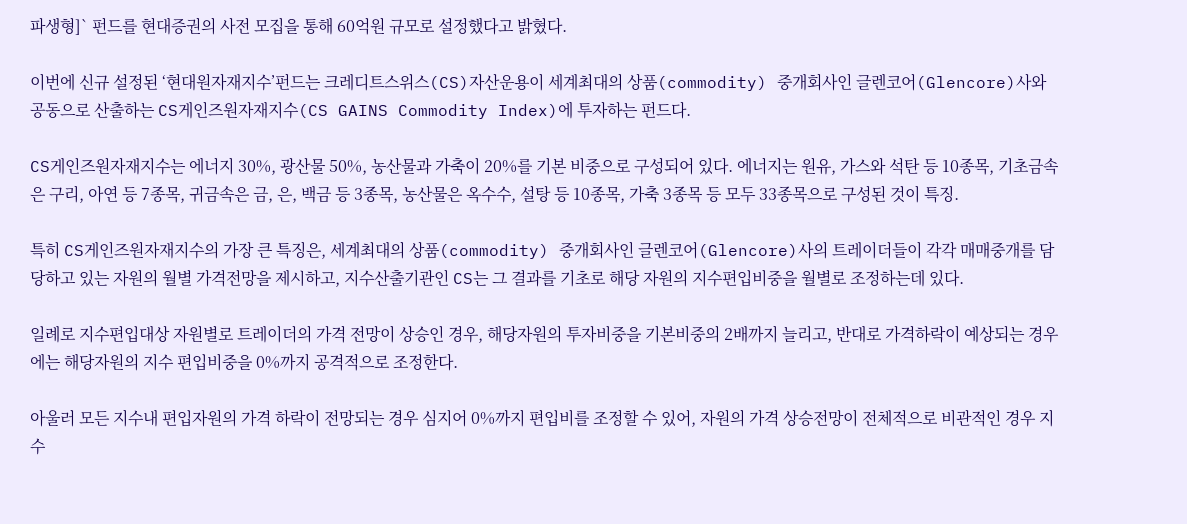파생형]` 펀드를 현대증권의 사전 모집을 통해 60억원 규모로 설정했다고 밝혔다.

이번에 신규 설정된 ‘현대원자재지수’펀드는 크레디트스위스(CS)자산운용이 세계최대의 상품(commodity) 중개회사인 글렌코어(Glencore)사와 공동으로 산출하는 CS게인즈원자재지수(CS GAINS Commodity Index)에 투자하는 펀드다.

CS게인즈원자재지수는 에너지 30%, 광산물 50%, 농산물과 가축이 20%를 기본 비중으로 구성되어 있다. 에너지는 원유, 가스와 석탄 등 10종목, 기초금속은 구리, 아연 등 7종목, 귀금속은 금, 은, 백금 등 3종목, 농산물은 옥수수, 설탕 등 10종목, 가축 3종목 등 모두 33종목으로 구성된 것이 특징.

특히 CS게인즈원자재지수의 가장 큰 특징은, 세계최대의 상품(commodity) 중개회사인 글렌코어(Glencore)사의 트레이더들이 각각 매매중개를 담당하고 있는 자원의 월별 가격전망을 제시하고, 지수산출기관인 CS는 그 결과를 기초로 해당 자원의 지수편입비중을 월별로 조정하는데 있다.

일례로 지수편입대상 자원별로 트레이더의 가격 전망이 상승인 경우, 해당자원의 투자비중을 기본비중의 2배까지 늘리고, 반대로 가격하락이 예상되는 경우에는 해당자원의 지수 편입비중을 0%까지 공격적으로 조정한다.

아울러 모든 지수내 편입자원의 가격 하락이 전망되는 경우 심지어 0%까지 편입비를 조정할 수 있어, 자원의 가격 상승전망이 전체적으로 비관적인 경우 지수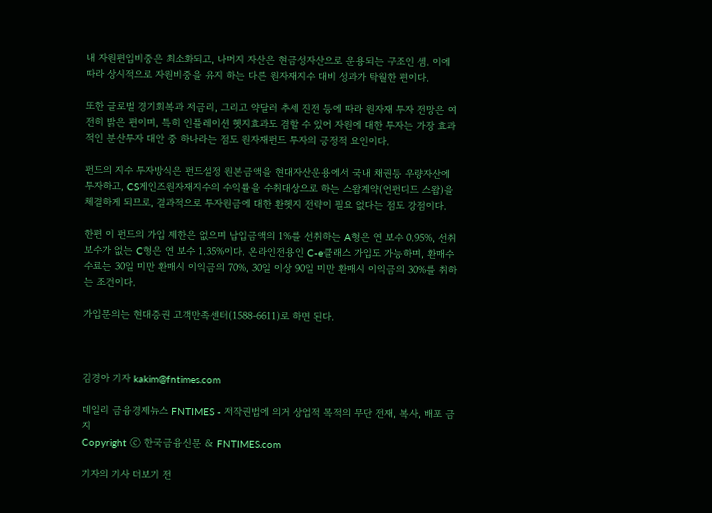내 자원편입비중은 최소화되고, 나머지 자산은 현금성자산으로 운용되는 구조인 셈. 이에 따라 상시적으로 자원비중을 유지 하는 다른 원자재지수 대비 성과가 탁월한 편이다.

또한 글로벌 경기회복과 저금리, 그리고 약달러 추세 진전 등에 따라 원자재 투자 전망은 여전히 밝은 편이며, 특히 인플레이션 헷지효과도 겸할 수 있어 자원에 대한 투자는 가장 효과적인 분산투자 대안 중 하나라는 점도 원자재펀드 투자의 긍정적 요인이다.

펀드의 지수 투자방식은 펀드설정 원본금액을 현대자산운용에서 국내 채권등 우량자산에 투자하고, CS게인즈원자재지수의 수익률을 수취대상으로 하는 스왑계약(언펀디드 스왑)을 체결하게 되므로, 결과적으로 투자원금에 대한 환헷지 전략이 필요 없다는 점도 강점이다.

한편 이 펀드의 가입 제한은 없으며 납입금액의 1%를 선취하는 A형은 연 보수 0.95%, 선취보수가 없는 C형은 연 보수 1.35%이다. 온라인전용인 C-e클래스 가입도 가능하며, 환매수수료는 30일 미만 환매시 이익금의 70%, 30일 이상 90일 미만 환매시 이익금의 30%를 취하는 조건이다.

가입문의는 현대증권 고객만족센터(1588-6611)로 하면 된다.



김경아 기자 kakim@fntimes.com

데일리 금융경제뉴스 FNTIMES - 저작권법에 의거 상업적 목적의 무단 전재, 복사, 배포 금지
Copyright ⓒ 한국금융신문 & FNTIMES.com

기자의 기사 더보기 전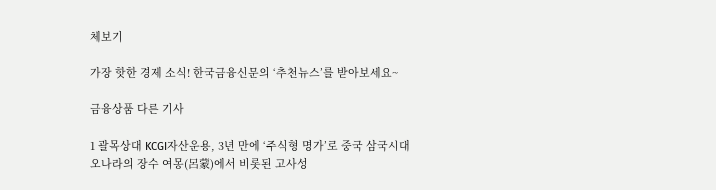체보기

가장 핫한 경제 소식! 한국금융신문의 ‘추천뉴스’를 받아보세요~

금융상품 다른 기사

1 괄목상대 KCGI자산운용, 3년 만에 ‘주식형 명가’로 중국 삼국시대 오나라의 장수 여몽(呂蒙)에서 비롯된 고사성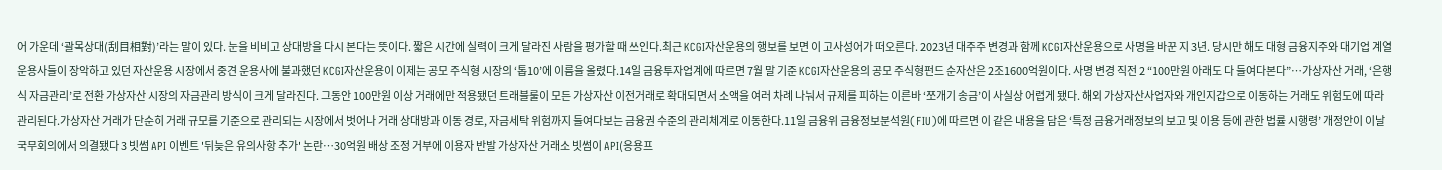어 가운데 ‘괄목상대(刮目相對)’라는 말이 있다. 눈을 비비고 상대방을 다시 본다는 뜻이다. 짧은 시간에 실력이 크게 달라진 사람을 평가할 때 쓰인다.최근 KCGI자산운용의 행보를 보면 이 고사성어가 떠오른다. 2023년 대주주 변경과 함께 KCGI자산운용으로 사명을 바꾼 지 3년. 당시만 해도 대형 금융지주와 대기업 계열 운용사들이 장악하고 있던 자산운용 시장에서 중견 운용사에 불과했던 KCGI자산운용이 이제는 공모 주식형 시장의 ‘톱10’에 이름을 올렸다.14일 금융투자업계에 따르면 7월 말 기준 KCGI자산운용의 공모 주식형펀드 순자산은 2조1600억원이다. 사명 변경 직전 2 “100만원 아래도 다 들여다본다”…가상자산 거래, ‘은행식 자금관리’로 전환 가상자산 시장의 자금관리 방식이 크게 달라진다. 그동안 100만원 이상 거래에만 적용됐던 트래블룰이 모든 가상자산 이전거래로 확대되면서 소액을 여러 차례 나눠서 규제를 피하는 이른바 ‘쪼개기 송금’이 사실상 어렵게 됐다. 해외 가상자산사업자와 개인지갑으로 이동하는 거래도 위험도에 따라 관리된다.가상자산 거래가 단순히 거래 규모를 기준으로 관리되는 시장에서 벗어나 거래 상대방과 이동 경로, 자금세탁 위험까지 들여다보는 금융권 수준의 관리체계로 이동한다.11일 금융위 금융정보분석원(FIU)에 따르면 이 같은 내용을 담은 ‘특정 금융거래정보의 보고 및 이용 등에 관한 법률 시행령’ 개정안이 이날 국무회의에서 의결됐다 3 빗썸 API 이벤트 '뒤늦은 유의사항 추가' 논란…30억원 배상 조정 거부에 이용자 반발 가상자산 거래소 빗썸이 API(응용프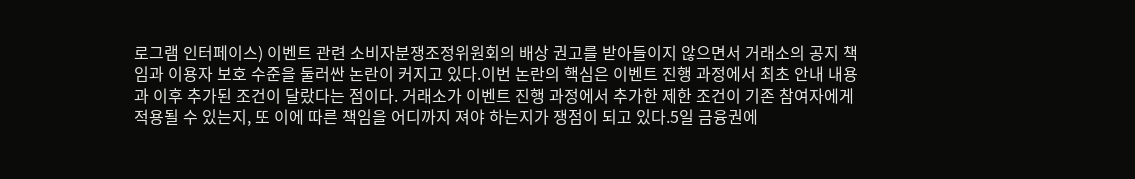로그램 인터페이스) 이벤트 관련 소비자분쟁조정위원회의 배상 권고를 받아들이지 않으면서 거래소의 공지 책임과 이용자 보호 수준을 둘러싼 논란이 커지고 있다.이번 논란의 핵심은 이벤트 진행 과정에서 최초 안내 내용과 이후 추가된 조건이 달랐다는 점이다. 거래소가 이벤트 진행 과정에서 추가한 제한 조건이 기존 참여자에게 적용될 수 있는지, 또 이에 따른 책임을 어디까지 져야 하는지가 쟁점이 되고 있다.5일 금융권에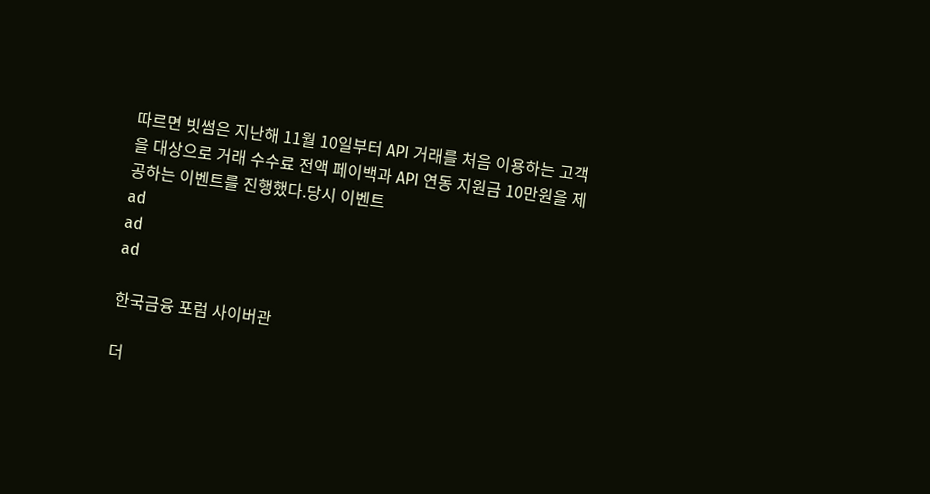따르면 빗썸은 지난해 11월 10일부터 API 거래를 처음 이용하는 고객을 대상으로 거래 수수료 전액 페이백과 API 연동 지원금 10만원을 제공하는 이벤트를 진행했다.당시 이벤트
ad
ad
ad

한국금융 포럼 사이버관

더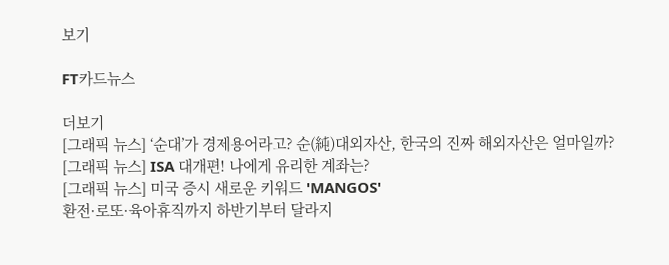보기

FT카드뉴스

더보기
[그래픽 뉴스] ‘순대’가 경제용어라고? 순(純)대외자산, 한국의 진짜 해외자산은 얼마일까?
[그래픽 뉴스] ISA 대개편! 나에게 유리한 계좌는?
[그래픽 뉴스] 미국 증시 새로운 키워드 'MANGOS'
환전·로또·육아휴직까지 하반기부터 달라지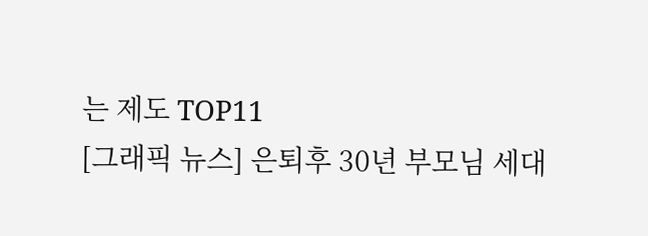는 제도 TOP11
[그래픽 뉴스] 은퇴후 30년 부모님 세대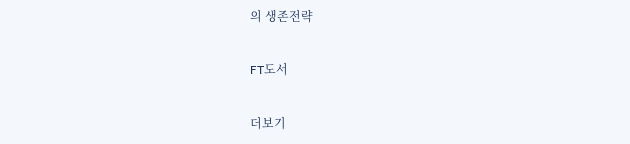의 생존전략

FT도서

더보기